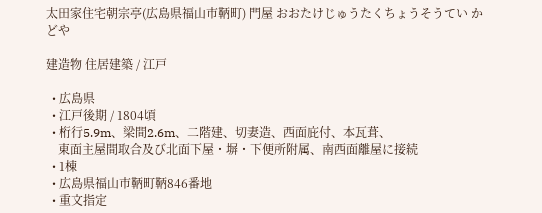太田家住宅朝宗亭(広島県福山市鞆町) 門屋 おおたけじゅうたくちょうそうてい かどや

建造物 住居建築 / 江戸

  • 広島県
  • 江戸後期 / 1804頃
  • 桁行5.9m、梁間2.6m、二階建、切妻造、西面庇付、本瓦葺、
    東面主屋間取合及び北面下屋・塀・下便所附属、南西面離屋に接続
  • 1棟
  • 広島県福山市鞆町鞆846番地
  • 重文指定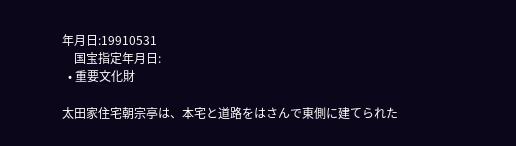年月日:19910531
    国宝指定年月日:
  • 重要文化財

太田家住宅朝宗亭は、本宅と道路をはさんで東側に建てられた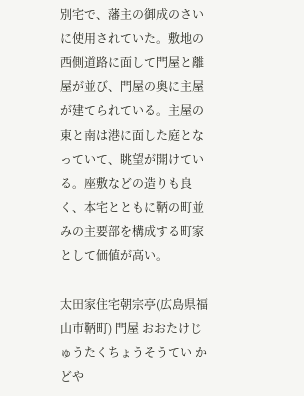別宅で、藩主の御成のさいに使用されていた。敷地の西側道路に面して門屋と離屋が並び、門屋の奥に主屋が建てられている。主屋の東と南は港に面した庭となっていて、眺望が開けている。座敷などの造りも良く、本宅とともに鞆の町並みの主要部を構成する町家として価値が高い。

太田家住宅朝宗亭(広島県福山市鞆町) 門屋 おおたけじゅうたくちょうそうてい かどや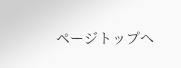ページトップへ